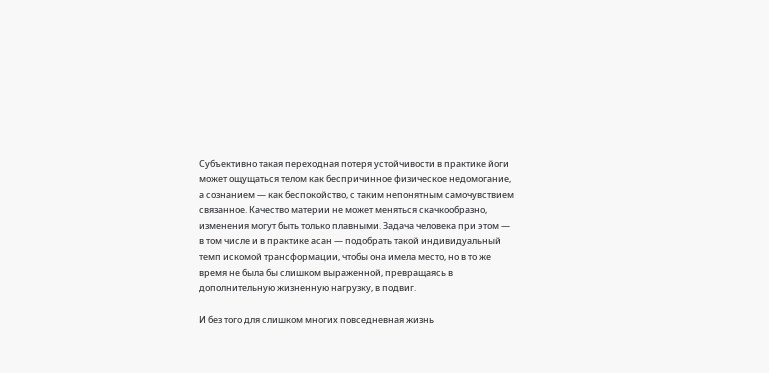Субъективно такая переходная потеря устойчивости в практике йоги может ощущаться телом как беспричинное физическое недомогание, а сознанием — как беспокойство, с таким непонятным самочувствием связанное. Качество материи не может меняться скачкообразно, изменения могут быть только плавными. Задача человека при этом — в том числе и в практике асан — подобрать такой индивидуальный темп искомой трансформации, чтобы она имела место, но в то же время не была бы слишком выраженной, превращаясь в дополнительную жизненную нагрузку, в подвиг.

И без того для слишком многих повседневная жизнь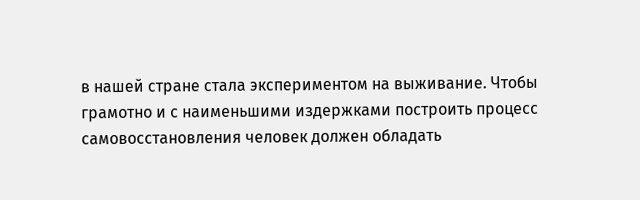в нашей стране стала экспериментом на выживание. Чтобы грамотно и с наименьшими издержками построить процесс самовосстановления человек должен обладать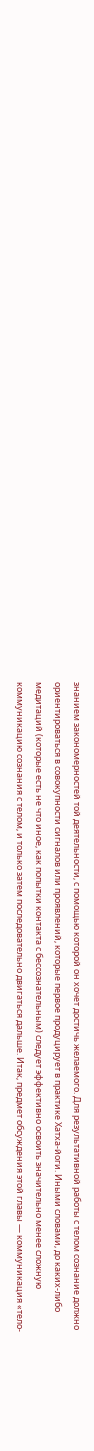знанием закономерностей той деятельности, с помощью которой он хочет достичь желаемого. Для результативной работы с телом сознание должно ориентироваться в совокупности сигналов или проявлений, которые первое продуцирует в практике Хатха-йоги. Иными словами, до каких-либо медитаций (которые есть не что иное, как попытки контакта с бессознательным) следует эффективно освоить значительно менее сложную коммуникацию сознания с телом, и только затем последовательно двигаться дальше. Итак, предмет обсуждения этой главы — коммуникация «тело-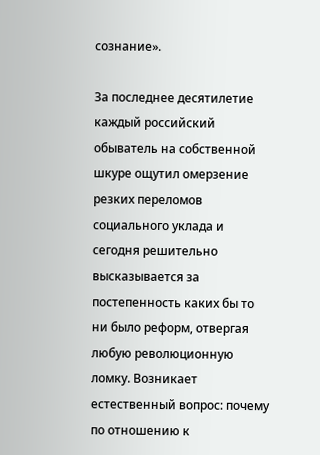сознание».

За последнее десятилетие каждый российский обыватель на собственной шкуре ощутил омерзение резких переломов социального уклада и сегодня решительно высказывается за постепенность каких бы то ни было реформ, отвергая любую революционную ломку. Возникает естественный вопрос: почему по отношению к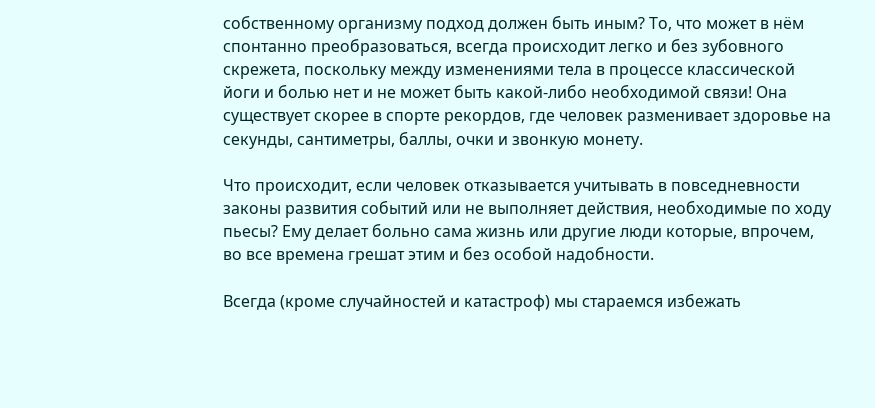собственному организму подход должен быть иным? То, что может в нём спонтанно преобразоваться, всегда происходит легко и без зубовного скрежета, поскольку между изменениями тела в процессе классической йоги и болью нет и не может быть какой-либо необходимой связи! Она существует скорее в спорте рекордов, где человек разменивает здоровье на секунды, сантиметры, баллы, очки и звонкую монету.

Что происходит, если человек отказывается учитывать в повседневности законы развития событий или не выполняет действия, необходимые по ходу пьесы? Ему делает больно сама жизнь или другие люди которые, впрочем, во все времена грешат этим и без особой надобности.

Всегда (кроме случайностей и катастроф) мы стараемся избежать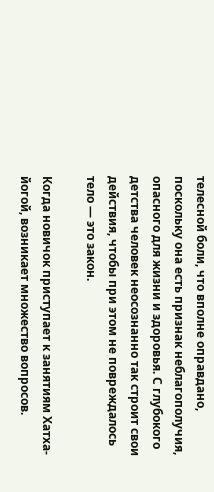телесной боли, что вполне оправдано, поскольку она есть признак неблагополучия, опасного для жизни и здоровья. С глубокого детства человек неосознанно так строит свои действия, чтобы при этом не повреждалось тело — это закон.

Когда новичок приступает к занятиям Хатха-йогой, возникает множество вопросов.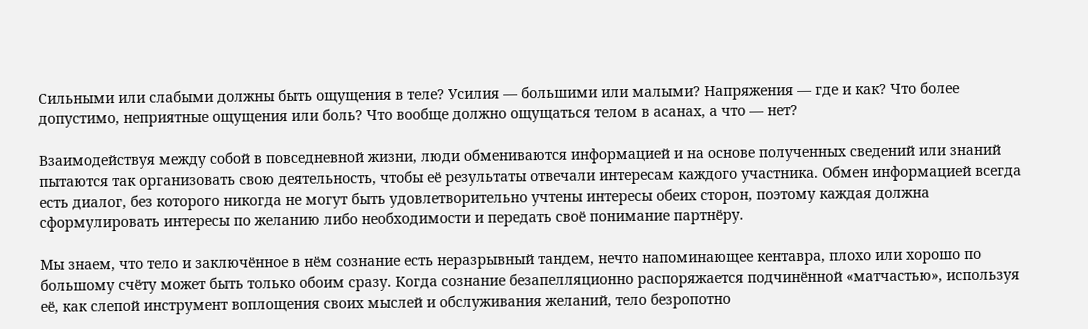Сильными или слабыми должны быть ощущения в теле? Усилия — большими или малыми? Напряжения — где и как? Что более допустимо, неприятные ощущения или боль? Что вообще должно ощущаться телом в асанах, а что — нет?

Взаимодействуя между собой в повседневной жизни, люди обмениваются информацией и на основе полученных сведений или знаний пытаются так организовать свою деятельность, чтобы её результаты отвечали интересам каждого участника. Обмен информацией всегда есть диалог, без которого никогда не могут быть удовлетворительно учтены интересы обеих сторон, поэтому каждая должна сформулировать интересы по желанию либо необходимости и передать своё понимание партнёру.

Мы знаем, что тело и заключённое в нём сознание есть неразрывный тандем, нечто напоминающее кентавра, плохо или хорошо по большому счёту может быть только обоим сразу. Когда сознание безапелляционно распоряжается подчинённой «матчастью», используя её, как слепой инструмент воплощения своих мыслей и обслуживания желаний, тело безропотно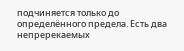подчиняется только до определённого предела. Есть два непререкаемых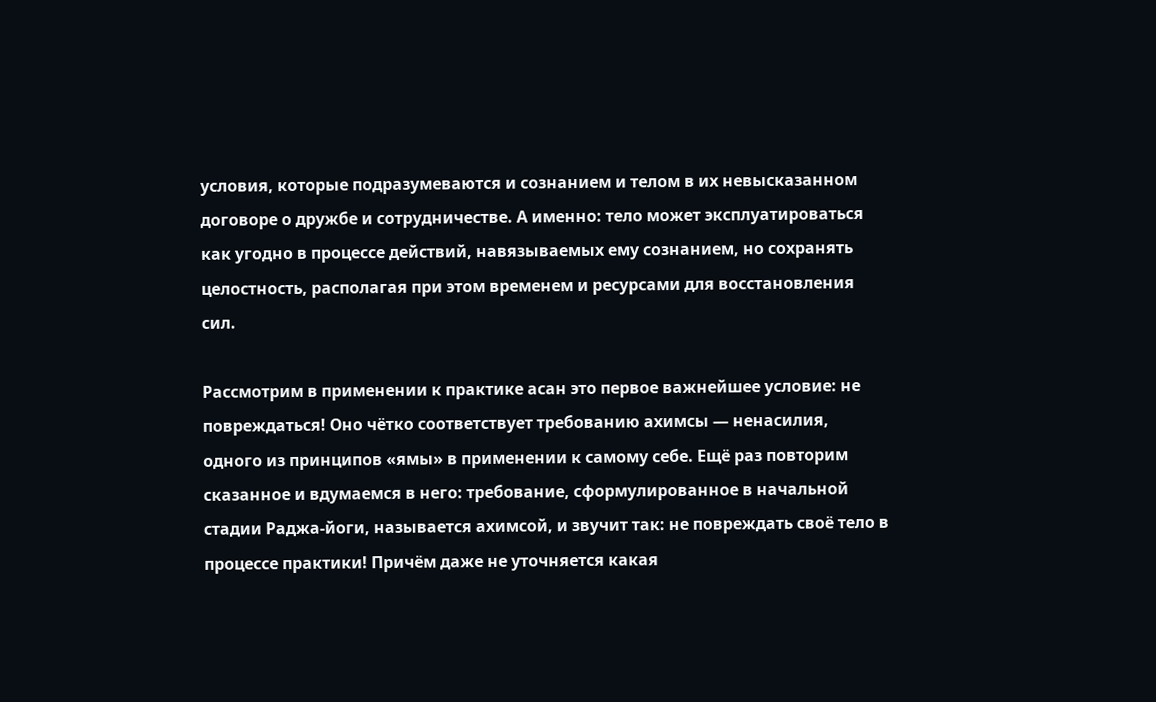условия, которые подразумеваются и сознанием и телом в их невысказанном договоре о дружбе и сотрудничестве. А именно: тело может эксплуатироваться как угодно в процессе действий, навязываемых ему сознанием, но сохранять целостность, располагая при этом временем и ресурсами для восстановления сил.

Рассмотрим в применении к практике асан это первое важнейшее условие: не повреждаться! Оно чётко соответствует требованию ахимсы — ненасилия, одного из принципов «ямы» в применении к самому себе. Ещё раз повторим сказанное и вдумаемся в него: требование, сформулированное в начальной стадии Раджа-йоги, называется ахимсой, и звучит так: не повреждать своё тело в процессе практики! Причём даже не уточняется какая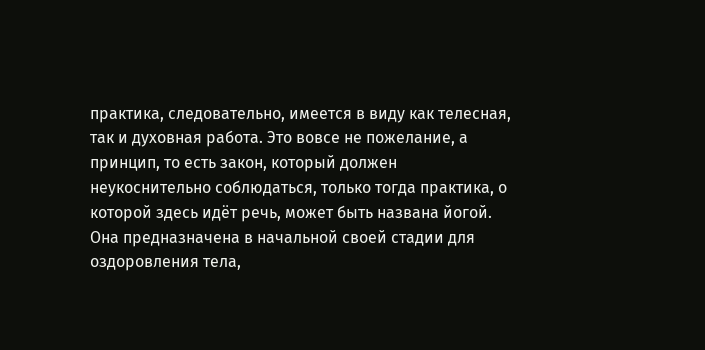практика, следовательно, имеется в виду как телесная, так и духовная работа. Это вовсе не пожелание, а принцип, то есть закон, который должен неукоснительно соблюдаться, только тогда практика, о которой здесь идёт речь, может быть названа йогой. Она предназначена в начальной своей стадии для оздоровления тела,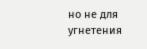но не для угнетения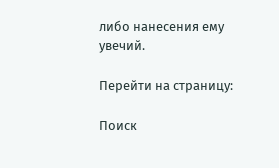либо нанесения ему увечий.

Перейти на страницу:

Поиск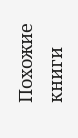Похожие книги